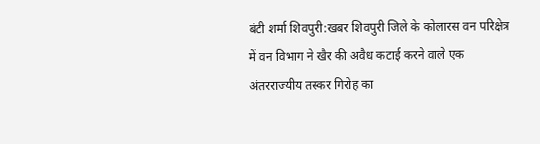बंटी शर्मा शिवपुरी:खबर शिवपुरी जिले के कोलारस वन परिक्षेत्र में वन विभाग ने खैर की अवैध कटाई करने वाले एक अंतरराज्यीय तस्कर गिरोह का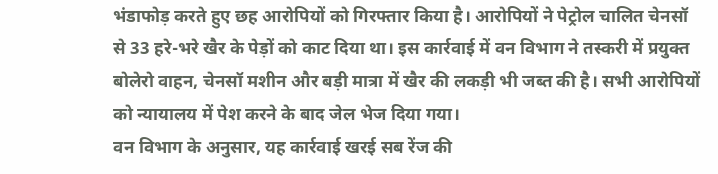भंडाफोड़ करते हुए छह आरोपियों को गिरफ्तार किया है। आरोपियों ने पेट्रोल चालित चेनसॉ से 33 हरे-भरे खैर के पेड़ों को काट दिया था। इस कार्रवाई में वन विभाग ने तस्करी में प्रयुक्त बोलेरो वाहन, चेनसॉ मशीन और बड़ी मात्रा में खैर की लकड़ी भी जब्त की है। सभी आरोपियों को न्यायालय में पेश करने के बाद जेल भेज दिया गया।
वन विभाग के अनुसार, यह कार्रवाई खरई सब रेंज की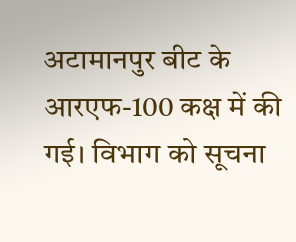अटामानपुर बीट के आरएफ-100 कक्ष में की गई। विभाग को सूचना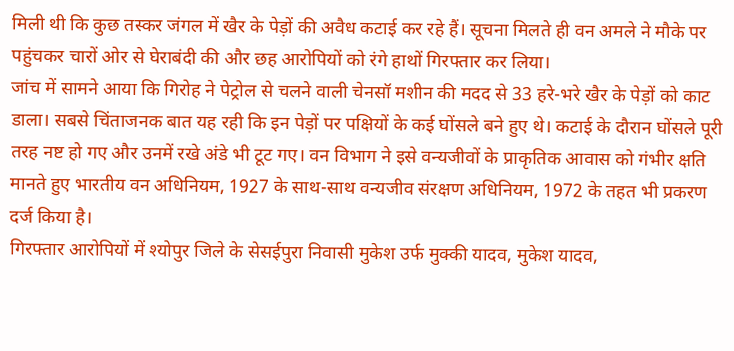मिली थी कि कुछ तस्कर जंगल में खैर के पेड़ों की अवैध कटाई कर रहे हैं। सूचना मिलते ही वन अमले ने मौके पर पहुंचकर चारों ओर से घेराबंदी की और छह आरोपियों को रंगे हाथों गिरफ्तार कर लिया।
जांच में सामने आया कि गिरोह ने पेट्रोल से चलने वाली चेनसॉ मशीन की मदद से 33 हरे-भरे खैर के पेड़ों को काट डाला। सबसे चिंताजनक बात यह रही कि इन पेड़ों पर पक्षियों के कई घोंसले बने हुए थे। कटाई के दौरान घोंसले पूरी तरह नष्ट हो गए और उनमें रखे अंडे भी टूट गए। वन विभाग ने इसे वन्यजीवों के प्राकृतिक आवास को गंभीर क्षति मानते हुए भारतीय वन अधिनियम, 1927 के साथ-साथ वन्यजीव संरक्षण अधिनियम, 1972 के तहत भी प्रकरण दर्ज किया है।
गिरफ्तार आरोपियों में श्योपुर जिले के सेसईपुरा निवासी मुकेश उर्फ मुक्की यादव, मुकेश यादव,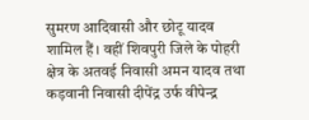सुमरण आदिवासी और छोटू यादव शामिल हैं। वहीं शिवपुरी जिले के पोहरी क्षेत्र के अतवई निवासी अमन यादव तथा कड़वानी निवासी दीपेंद्र उर्फ वीपेन्द्र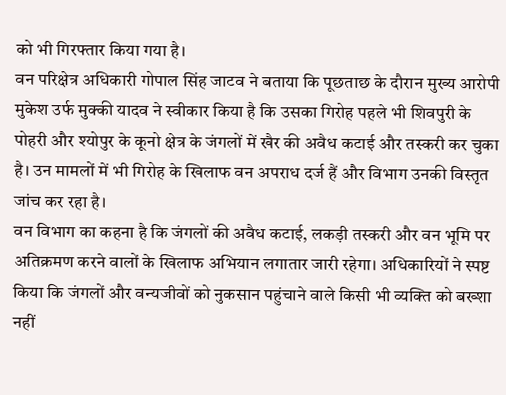को भी गिरफ्तार किया गया है।
वन परिक्षेत्र अधिकारी गोपाल सिंह जाटव ने बताया कि पूछताछ के दौरान मुख्य आरोपी मुकेश उर्फ मुक्की यादव ने स्वीकार किया है कि उसका गिरोह पहले भी शिवपुरी के पोहरी और श्योपुर के कूनो क्षेत्र के जंगलों में खैर की अवैध कटाई और तस्करी कर चुका है। उन मामलों में भी गिरोह के खिलाफ वन अपराध दर्ज हैं और विभाग उनकी विस्तृत जांच कर रहा है।
वन विभाग का कहना है कि जंगलों की अवैध कटाई, लकड़ी तस्करी और वन भूमि पर अतिक्रमण करने वालों के खिलाफ अभियान लगातार जारी रहेगा। अधिकारियों ने स्पष्ट किया कि जंगलों और वन्यजीवों को नुकसान पहुंचाने वाले किसी भी व्यक्ति को बख्शा नहीं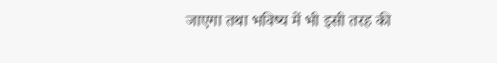जाएगा तथा भविष्य में भी इसी तरह की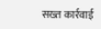सख्त कार्रवाई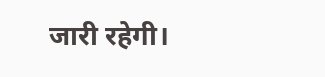जारी रहेगी।